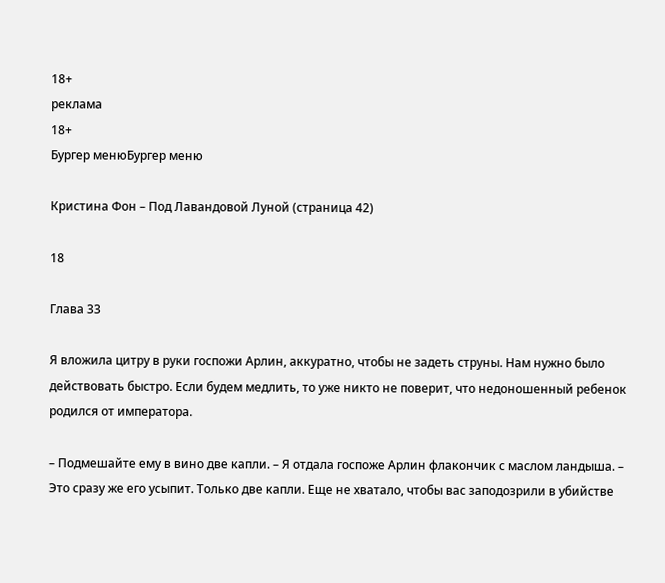18+
реклама
18+
Бургер менюБургер меню

Кристина Фон – Под Лавандовой Луной (страница 42)

18

Глава 33

Я вложила цитру в руки госпожи Арлин, аккуратно, чтобы не задеть струны. Нам нужно было действовать быстро. Если будем медлить, то уже никто не поверит, что недоношенный ребенок родился от императора.

– Подмешайте ему в вино две капли. – Я отдала госпоже Арлин флакончик с маслом ландыша. – Это сразу же его усыпит. Только две капли. Еще не хватало, чтобы вас заподозрили в убийстве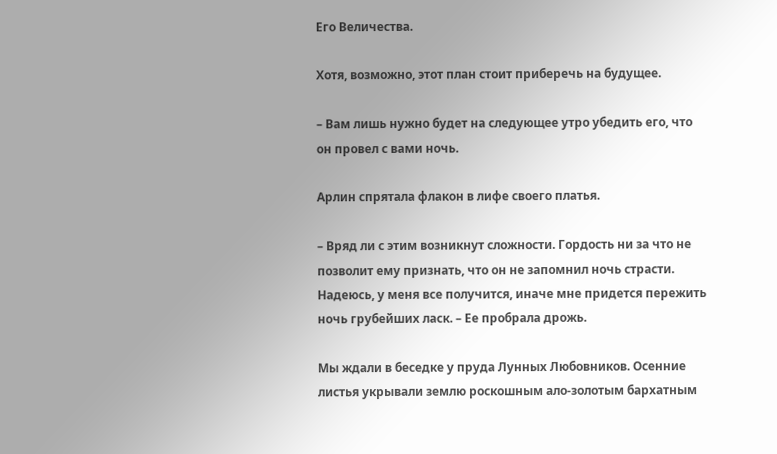Его Величества.

Хотя, возможно, этот план стоит приберечь на будущее.

– Вам лишь нужно будет на следующее утро убедить его, что он провел с вами ночь.

Арлин спрятала флакон в лифе своего платья.

– Вряд ли с этим возникнут сложности. Гордость ни за что не позволит ему признать, что он не запомнил ночь страсти. Надеюсь, у меня все получится, иначе мне придется пережить ночь грубейших ласк. – Ее пробрала дрожь.

Мы ждали в беседке у пруда Лунных Любовников. Осенние листья укрывали землю роскошным ало-золотым бархатным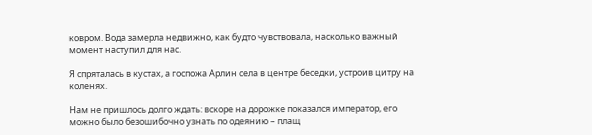ковром. Вода замерла недвижно, как будто чувствовала, насколько важный момент наступил для нас.

Я спряталась в кустах, а госпожа Арлин села в центре беседки, устроив цитру на коленях.

Нам не пришлось долго ждать: вскоре на дорожке показался император, его можно было безошибочно узнать по одеянию – плащ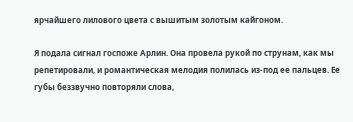ярчайшего лилового цвета с вышитым золотым кайгоном.

Я подала сигнал госпоже Арлин. Она провела рукой по струнам, как мы репетировали, и романтическая мелодия полилась из-под ее пальцев. Ее губы беззвучно повторяли слова,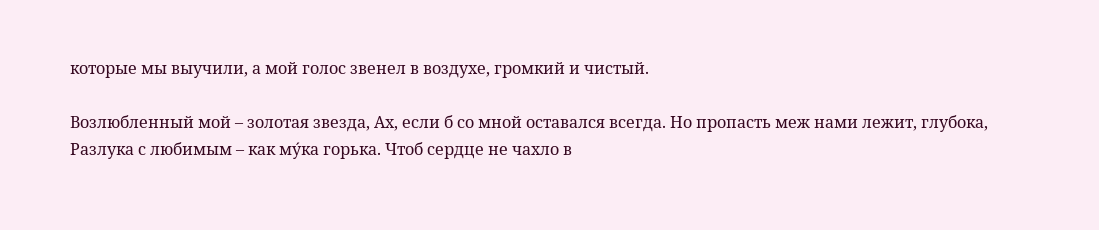которые мы выучили, а мой голос звенел в воздухе, громкий и чистый.

Возлюбленный мой – золотая звезда, Ах, если б со мной оставался всегда. Но пропасть меж нами лежит, глубока, Разлука с любимым – как му́ка горька. Чтоб сердце не чахло в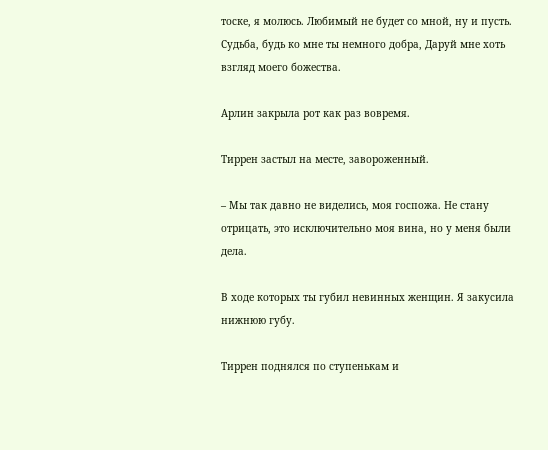тоске, я молюсь. Любимый не будет со мной, ну и пусть. Судьба, будь ко мне ты немного добра, Даруй мне хоть взгляд моего божества.

Арлин закрыла рот как раз вовремя.

Тиррен застыл на месте, завороженный.

– Мы так давно не виделись, моя госпожа. Не стану отрицать, это исключительно моя вина, но у меня были дела.

В ходе которых ты губил невинных женщин. Я закусила нижнюю губу.

Тиррен поднялся по ступенькам и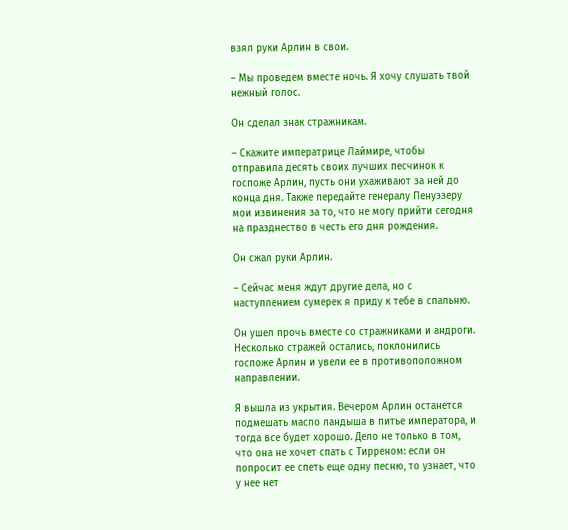взял руки Арлин в свои.

– Мы проведем вместе ночь. Я хочу слушать твой нежный голос.

Он сделал знак стражникам.

– Скажите императрице Лаймире, чтобы отправила десять своих лучших песчинок к госпоже Арлин, пусть они ухаживают за ней до конца дня. Также передайте генералу Пенуэзеру мои извинения за то, что не могу прийти сегодня на празднество в честь его дня рождения.

Он сжал руки Арлин.

– Сейчас меня ждут другие дела, но с наступлением сумерек я приду к тебе в спальню.

Он ушел прочь вместе со стражниками и андроги. Несколько стражей остались, поклонились госпоже Арлин и увели ее в противоположном направлении.

Я вышла из укрытия. Вечером Арлин останется подмешать масло ландыша в питье императора, и тогда все будет хорошо. Дело не только в том, что она не хочет спать с Тирреном: если он попросит ее спеть еще одну песню, то узнает, что у нее нет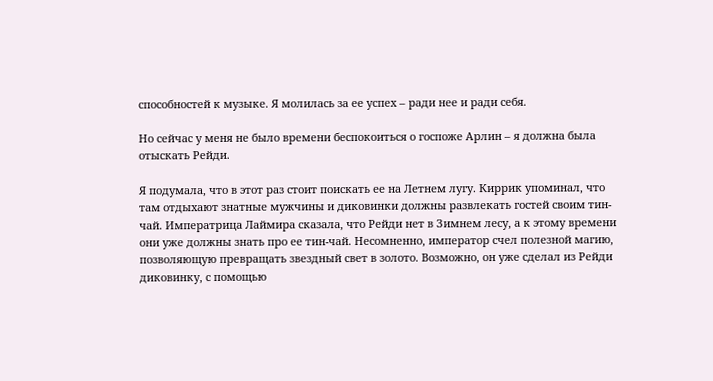способностей к музыке. Я молилась за ее успех – ради нее и ради себя.

Но сейчас у меня не было времени беспокоиться о госпоже Арлин – я должна была отыскать Рейди.

Я подумала, что в этот раз стоит поискать ее на Летнем лугу. Киррик упоминал, что там отдыхают знатные мужчины и диковинки должны развлекать гостей своим тин-чай. Императрица Лаймира сказала, что Рейди нет в Зимнем лесу, а к этому времени они уже должны знать про ее тин-чай. Несомненно, император счел полезной магию, позволяющую превращать звездный свет в золото. Возможно, он уже сделал из Рейди диковинку, с помощью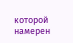которой намерен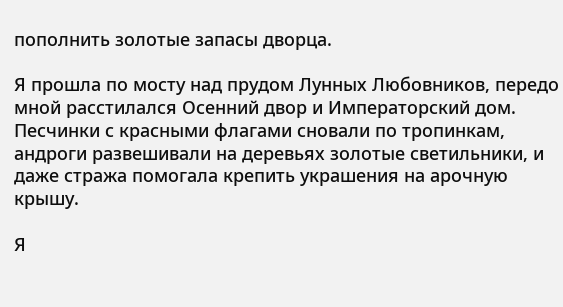пополнить золотые запасы дворца.

Я прошла по мосту над прудом Лунных Любовников, передо мной расстилался Осенний двор и Императорский дом. Песчинки с красными флагами сновали по тропинкам, андроги развешивали на деревьях золотые светильники, и даже стража помогала крепить украшения на арочную крышу.

Я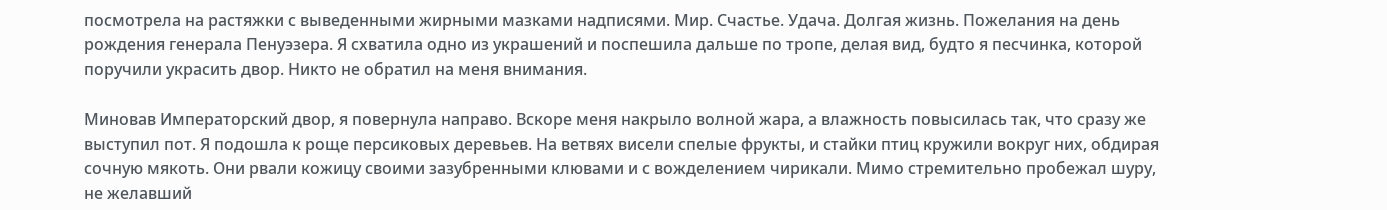посмотрела на растяжки с выведенными жирными мазками надписями. Мир. Счастье. Удача. Долгая жизнь. Пожелания на день рождения генерала Пенуэзера. Я схватила одно из украшений и поспешила дальше по тропе, делая вид, будто я песчинка, которой поручили украсить двор. Никто не обратил на меня внимания.

Миновав Императорский двор, я повернула направо. Вскоре меня накрыло волной жара, а влажность повысилась так, что сразу же выступил пот. Я подошла к роще персиковых деревьев. На ветвях висели спелые фрукты, и стайки птиц кружили вокруг них, обдирая сочную мякоть. Они рвали кожицу своими зазубренными клювами и с вожделением чирикали. Мимо стремительно пробежал шуру, не желавший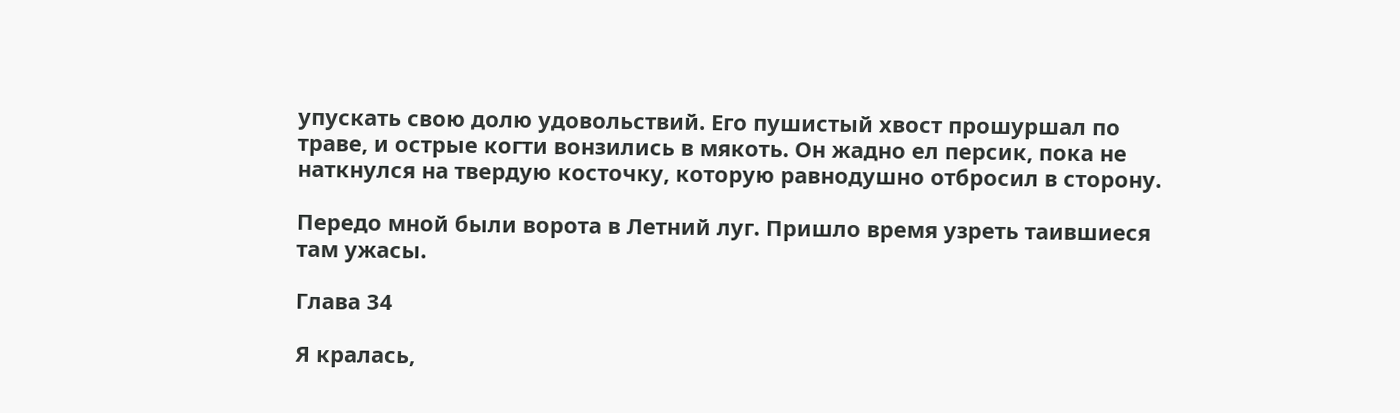упускать свою долю удовольствий. Его пушистый хвост прошуршал по траве, и острые когти вонзились в мякоть. Он жадно ел персик, пока не наткнулся на твердую косточку, которую равнодушно отбросил в сторону.

Передо мной были ворота в Летний луг. Пришло время узреть таившиеся там ужасы.

Глава 34

Я кралась,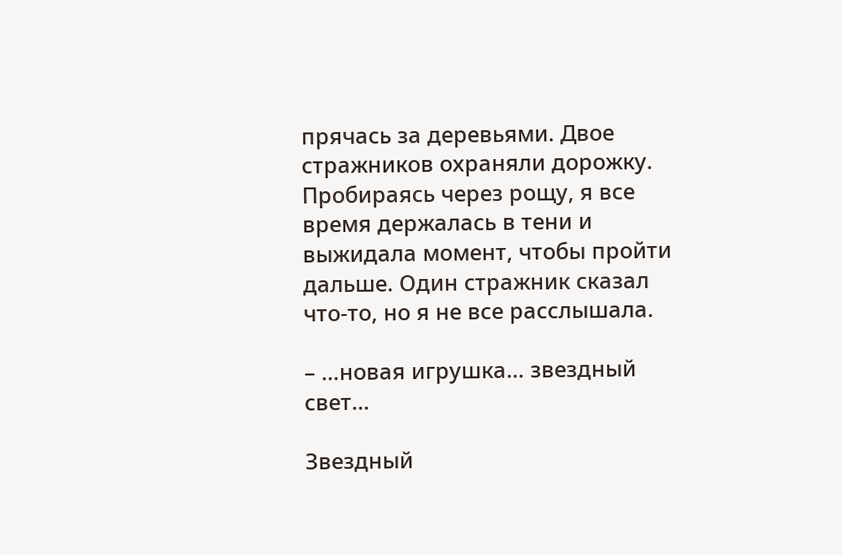прячась за деревьями. Двое стражников охраняли дорожку. Пробираясь через рощу, я все время держалась в тени и выжидала момент, чтобы пройти дальше. Один стражник сказал что-то, но я не все расслышала.

– …новая игрушка… звездный свет…

Звездный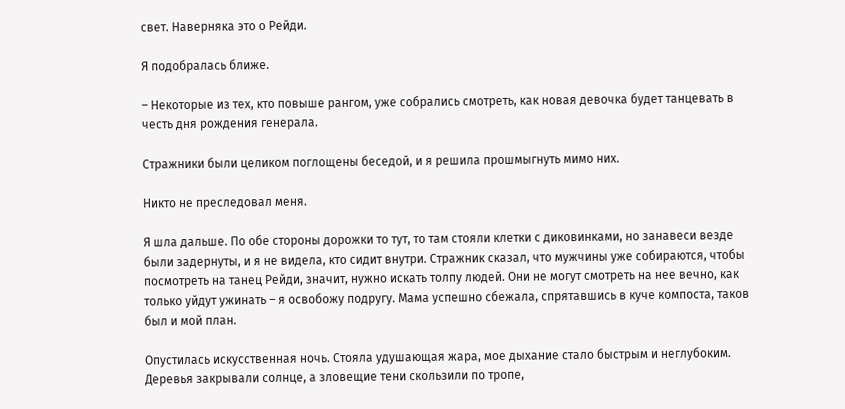свет. Наверняка это о Рейди.

Я подобралась ближе.

– Некоторые из тех, кто повыше рангом, уже собрались смотреть, как новая девочка будет танцевать в честь дня рождения генерала.

Стражники были целиком поглощены беседой, и я решила прошмыгнуть мимо них.

Никто не преследовал меня.

Я шла дальше. По обе стороны дорожки то тут, то там стояли клетки с диковинками, но занавеси везде были задернуты, и я не видела, кто сидит внутри. Стражник сказал, что мужчины уже собираются, чтобы посмотреть на танец Рейди, значит, нужно искать толпу людей. Они не могут смотреть на нее вечно, как только уйдут ужинать – я освобожу подругу. Мама успешно сбежала, спрятавшись в куче компоста, таков был и мой план.

Опустилась искусственная ночь. Стояла удушающая жара, мое дыхание стало быстрым и неглубоким. Деревья закрывали солнце, а зловещие тени скользили по тропе,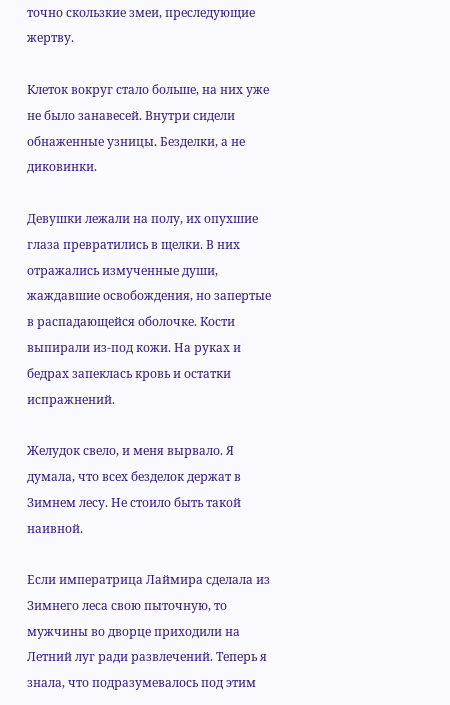точно скользкие змеи, преследующие жертву.

Клеток вокруг стало больше, на них уже не было занавесей. Внутри сидели обнаженные узницы. Безделки, а не диковинки.

Девушки лежали на полу, их опухшие глаза превратились в щелки. В них отражались измученные души, жаждавшие освобождения, но запертые в распадающейся оболочке. Кости выпирали из-под кожи. На руках и бедрах запеклась кровь и остатки испражнений.

Желудок свело, и меня вырвало. Я думала, что всех безделок держат в Зимнем лесу. Не стоило быть такой наивной.

Если императрица Лаймира сделала из Зимнего леса свою пыточную, то мужчины во дворце приходили на Летний луг ради развлечений. Теперь я знала, что подразумевалось под этим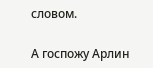словом.

А госпожу Арлин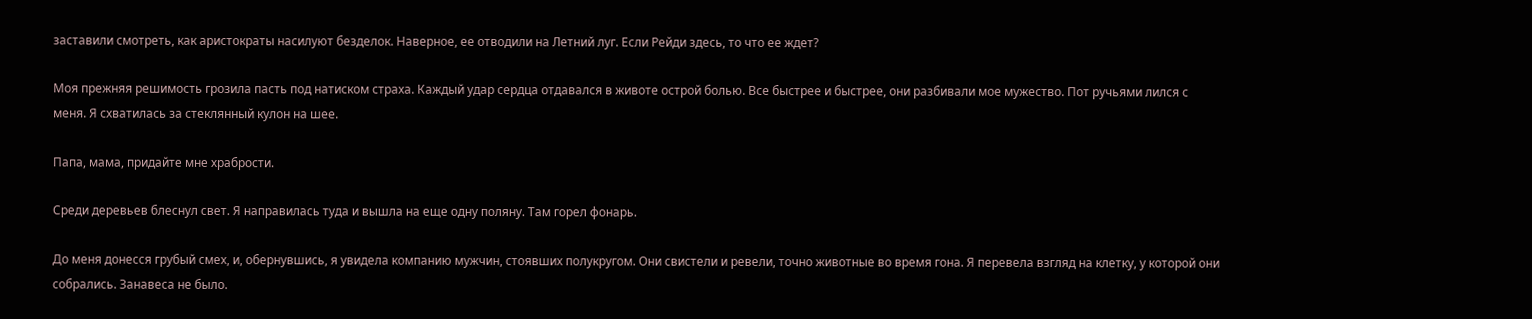заставили смотреть, как аристократы насилуют безделок. Наверное, ее отводили на Летний луг. Если Рейди здесь, то что ее ждет?

Моя прежняя решимость грозила пасть под натиском страха. Каждый удар сердца отдавался в животе острой болью. Все быстрее и быстрее, они разбивали мое мужество. Пот ручьями лился с меня. Я схватилась за стеклянный кулон на шее.

Папа, мама, придайте мне храбрости.

Среди деревьев блеснул свет. Я направилась туда и вышла на еще одну поляну. Там горел фонарь.

До меня донесся грубый смех, и, обернувшись, я увидела компанию мужчин, стоявших полукругом. Они свистели и ревели, точно животные во время гона. Я перевела взгляд на клетку, у которой они собрались. Занавеса не было.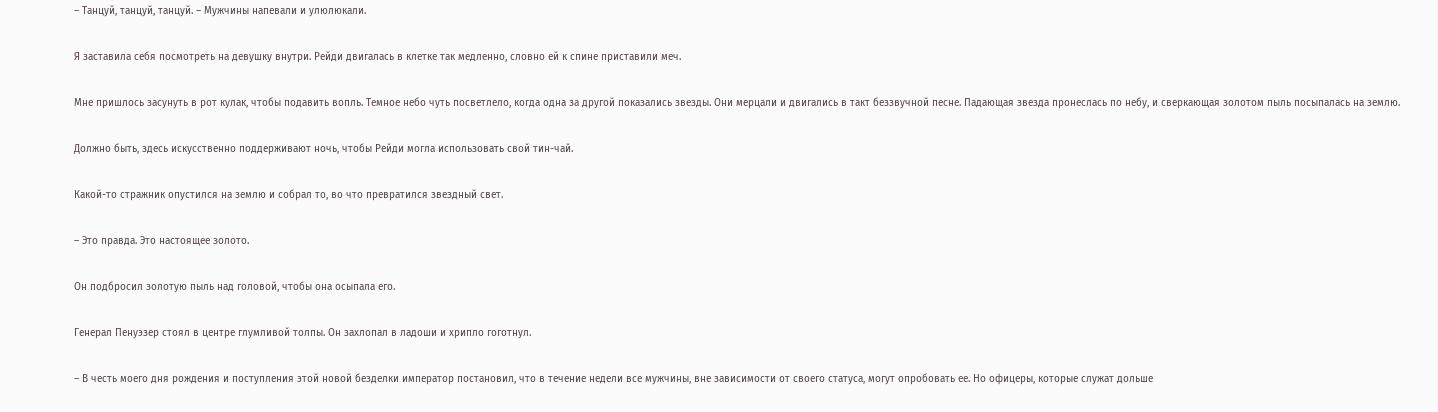– Танцуй, танцуй, танцуй. – Мужчины напевали и улюлюкали.

Я заставила себя посмотреть на девушку внутри. Рейди двигалась в клетке так медленно, словно ей к спине приставили меч.

Мне пришлось засунуть в рот кулак, чтобы подавить вопль. Темное небо чуть посветлело, когда одна за другой показались звезды. Они мерцали и двигались в такт беззвучной песне. Падающая звезда пронеслась по небу, и сверкающая золотом пыль посыпалась на землю.

Должно быть, здесь искусственно поддерживают ночь, чтобы Рейди могла использовать свой тин-чай.

Какой-то стражник опустился на землю и собрал то, во что превратился звездный свет.

– Это правда. Это настоящее золото.

Он подбросил золотую пыль над головой, чтобы она осыпала его.

Генерал Пенуэзер стоял в центре глумливой толпы. Он захлопал в ладоши и хрипло гоготнул.

– В честь моего дня рождения и поступления этой новой безделки император постановил, что в течение недели все мужчины, вне зависимости от своего статуса, могут опробовать ее. Но офицеры, которые служат дольше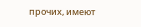прочих, имеют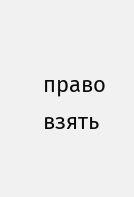право взять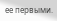ее первыми.